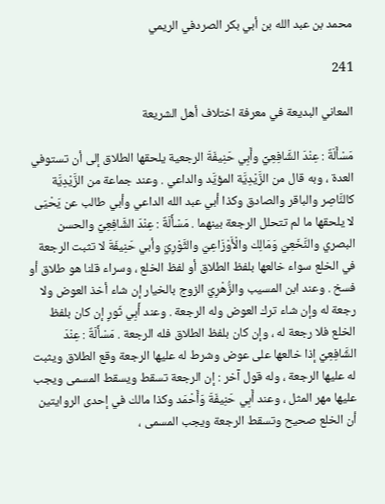محمد بن عبد الله بن أبي بكر الصردفي الريمي

241

المعاني البديعة في معرفة اختلاف أهل الشريعة

مَسْأَلَةٌ : عِنْدَ الشَّافِعِيِّ وأَبِي حَنِيفَةَ الرجعية يلحقها الطلاق إلى أن تستوفي العدة ، وبه قال من الزَّيْدِيَّة المؤيَّد والداعي . وعند جماعة من الزَّيْدِيَّة كالنَّاصِر والباقر والصادق وكذا أبي عبد الله الداعي وأبي طالب عن يَحْيَى لا يلحقها ما لم تتحلل الرجعة بينهما . مَسْأَلَةٌ : عِنْدَ الشَّافِعِيِّ والحسن البصري والنَّخَعِيّ وَمَالِك والْأَوْزَاعِيّ والثَّوْرِيّ وأبي حَنِيفَةَ لا تثبت الرجعة في الخلع سواء خالعها بلفظ الطلاق أو لفظ الخلع ، وسراء قلنا هو طلاق أو فسخ . وعند ابن المسيب والزُّهْرِيّ الزوج بالخيار إن شاء أخذ العوض ولا رجعة له وإن شاء ترك العوض وله الرجعة . وعند أَبِي ثَورٍ إن كان بلفظ الخلع فلا رجعة له ، وإن كان بلفظ الطلاق فله الرجعة . مَسْأَلَةٌ : عِنْدَ الشَّافِعِيِّ إذا خالعها على عوض وشرط له عليها الرجعة وقع الطلاق ويثبت له عليها الرجعة ، وله قول آخر : إن الرجعة تسقط ويسقط المسمى ويجب عليها مهر المثل ، وعند أَبِي حَنِيفَةَ وَأَحْمَد وكذا مالك في إحدى الروايتين أن الخلع صحيح وتسقط الرجعة ويجب المسمى ،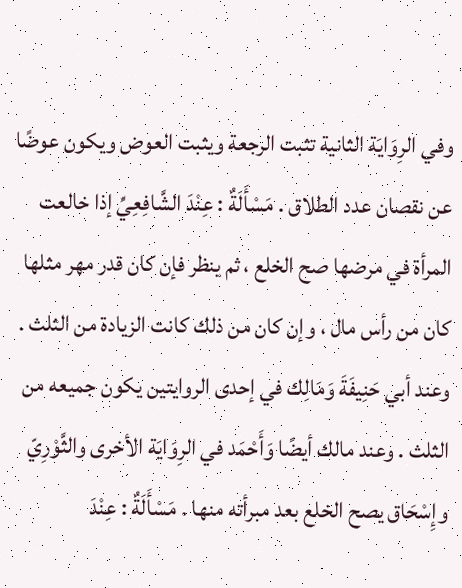وفي الرِوَايَة الثانية تثبت الرجعة ويثبت العوض ويكون عوضًا عن نقصان عدد الطلاق . مَسْأَلَةٌ : عِنْدَ الشَّافِعِيِّ إذا خالعت المرأة في مرضها صح الخلع ، ثم ينظر فإن كان قدر مهر مثلها كان من رأس مال ، وإن كان من ذلك كانت الزيادة من الثلث . وعند أبي حَنِيفَةَ وَمَالِك في إحدى الروايتين يكون جميعه من الثلث . وعند مالك أيضًا وَأَحْمَد في الرِوَايَة الأخرى والثَّوْرِيّ وإِسْحَاق يصح الخلع بعد مبرأته منها . مَسْأَلَةٌ : عِنْدَ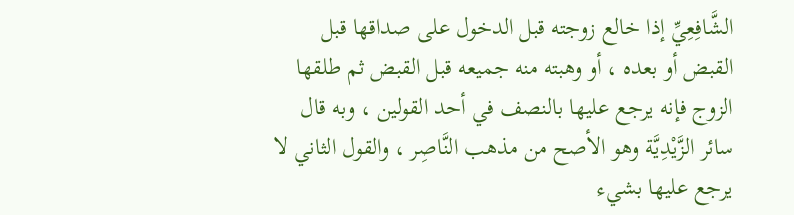الشَّافِعِيِّ إذا خالع زوجته قبل الدخول على صداقها قبل القبض أو بعده ، أو وهبته منه جميعه قبل القبض ثم طلقها الزوج فإنه يرجع عليها بالنصف في أحد القولين ، وبه قال سائر الزَّيْدِيَّة وهو الأصح من مذهب النَّاصِر ، والقول الثاني لا يرجع عليها بشيء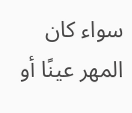سواء كان المهر عينًا أو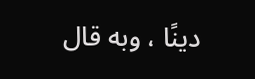دينًا ، وبه قال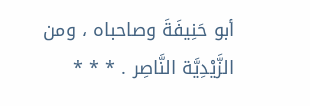أبو حَنِيفَةَ وصاحباه ، ومن الزَّيْدِيَّة النَّاصِر . * * *